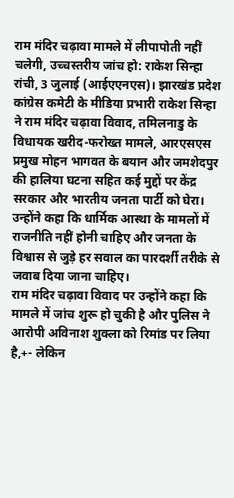राम मंदिर चढ़ावा मामले में लीपापोती नहीं चलेगी, उच्चस्तरीय जांच हो: राकेश सिन्हा
रांची, 3 जुलाई (आईएएनएस)। झारखंड प्रदेश कांग्रेस कमेटी के मीडिया प्रभारी राकेश सिन्हा ने राम मंदिर चढ़ावा विवाद, तमिलनाडु के विधायक खरीद-फरोख्त मामले, आरएसएस प्रमुख मोहन भागवत के बयान और जमशेदपुर की हालिया घटना सहित कई मुद्दों पर केंद्र सरकार और भारतीय जनता पार्टी को घेरा। उन्होंने कहा कि धार्मिक आस्था के मामलों में राजनीति नहीं होनी चाहिए और जनता के विश्वास से जुड़े हर सवाल का पारदर्शी तरीके से जवाब दिया जाना चाहिए।
राम मंदिर चढ़ावा विवाद पर उन्होंने कहा कि मामले में जांच शुरू हो चुकी है और पुलिस ने आरोपी अविनाश शुक्ला को रिमांड पर लिया है,+- लेकिन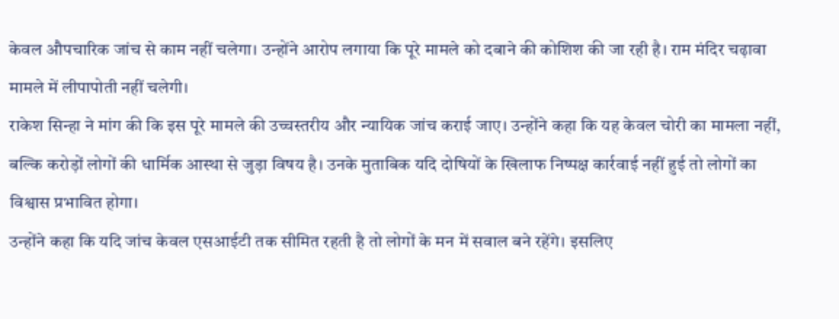केवल औपचारिक जांच से काम नहीं चलेगा। उन्होंने आरोप लगाया कि पूरे मामले को दबाने की कोशिश की जा रही है। राम मंदिर चढ़ावा मामले में लीपापोती नहीं चलेगी।
राकेश सिन्हा ने मांग की कि इस पूरे मामले की उच्चस्तरीय और न्यायिक जांच कराई जाए। उन्होंने कहा कि यह केवल चोरी का मामला नहीं, बल्कि करोड़ों लोगों की धार्मिक आस्था से जुड़ा विषय है। उनके मुताबिक यदि दोषियों के खिलाफ निष्पक्ष कार्रवाई नहीं हुई तो लोगों का विश्वास प्रभावित होगा।
उन्होंने कहा कि यदि जांच केवल एसआईटी तक सीमित रहती है तो लोगों के मन में सवाल बने रहेंगे। इसलिए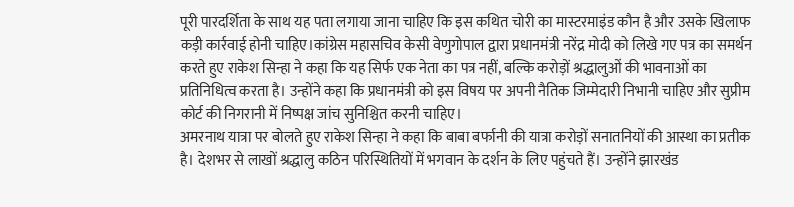पूरी पारदर्शिता के साथ यह पता लगाया जाना चाहिए कि इस कथित चोरी का मास्टरमाइंड कौन है और उसके खिलाफ कड़ी कार्रवाई होनी चाहिए।कांग्रेस महासचिव केसी वेणुगोपाल द्वारा प्रधानमंत्री नरेंद्र मोदी को लिखे गए पत्र का समर्थन करते हुए राकेश सिन्हा ने कहा कि यह सिर्फ एक नेता का पत्र नहीं, बल्कि करोड़ों श्रद्धालुओं की भावनाओं का प्रतिनिधित्व करता है। उन्होंने कहा कि प्रधानमंत्री को इस विषय पर अपनी नैतिक जिम्मेदारी निभानी चाहिए और सुप्रीम कोर्ट की निगरानी में निष्पक्ष जांच सुनिश्चित करनी चाहिए।
अमरनाथ यात्रा पर बोलते हुए राकेश सिन्हा ने कहा कि बाबा बर्फानी की यात्रा करोड़ों सनातनियों की आस्था का प्रतीक है। देशभर से लाखों श्रद्धालु कठिन परिस्थितियों में भगवान के दर्शन के लिए पहुंचते हैं। उन्होंने झारखंड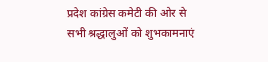प्रदेश कांग्रेस कमेटी की ओर से सभी श्रद्धालुओं को शुभकामनाएं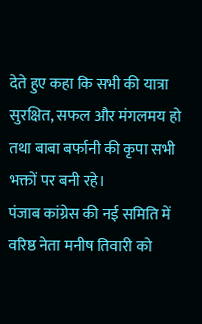देते हुए कहा कि सभी की यात्रा सुरक्षित, सफल और मंगलमय हो तथा बाबा बर्फानी की कृपा सभी भक्तों पर बनी रहे।
पंजाब कांग्रेस की नई समिति में वरिष्ठ नेता मनीष तिवारी को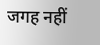जगह नहीं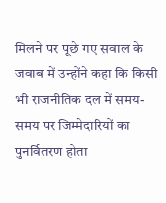मिलने पर पूछे गए सवाल के जवाब में उन्होंने कहा कि किसी भी राजनीतिक दल में समय-समय पर जिम्मेदारियों का पुनर्वितरण होता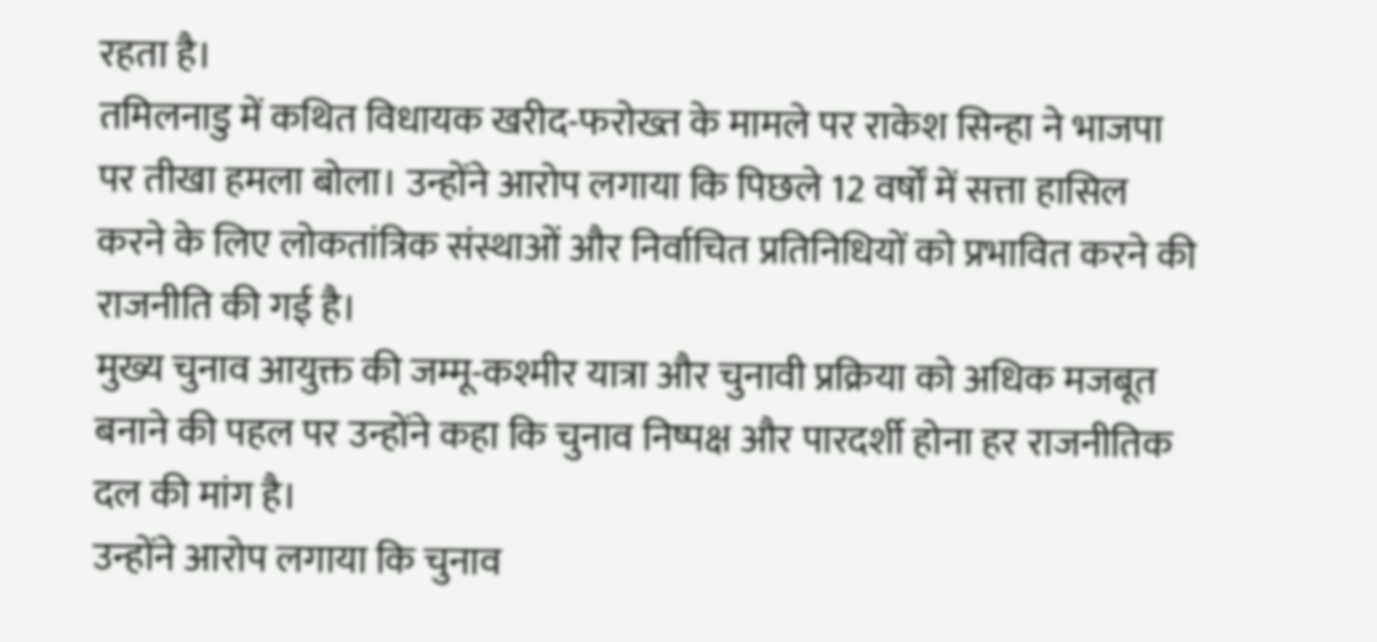रहता है।
तमिलनाडु में कथित विधायक खरीद-फरोख्त के मामले पर राकेश सिन्हा ने भाजपा पर तीखा हमला बोला। उन्होंने आरोप लगाया कि पिछले 12 वर्षों में सत्ता हासिल करने के लिए लोकतांत्रिक संस्थाओं और निर्वाचित प्रतिनिधियों को प्रभावित करने की राजनीति की गई है।
मुख्य चुनाव आयुक्त की जम्मू-कश्मीर यात्रा और चुनावी प्रक्रिया को अधिक मजबूत बनाने की पहल पर उन्होंने कहा कि चुनाव निष्पक्ष और पारदर्शी होना हर राजनीतिक दल की मांग है।
उन्होंने आरोप लगाया कि चुनाव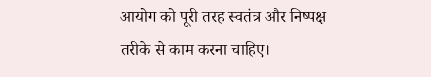आयोग को पूरी तरह स्वतंत्र और निष्पक्ष तरीके से काम करना चाहिए।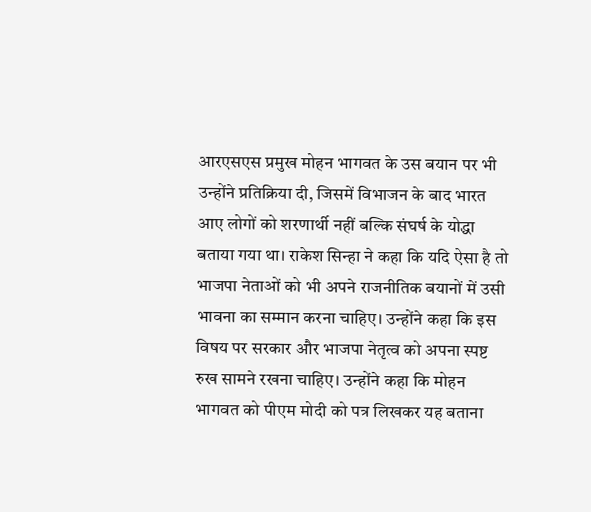आरएसएस प्रमुख मोहन भागवत के उस बयान पर भी उन्होंने प्रतिक्रिया दी, जिसमें विभाजन के बाद भारत आए लोगों को शरणार्थी नहीं बल्कि संघर्ष के योद्धा बताया गया था। राकेश सिन्हा ने कहा कि यदि ऐसा है तो भाजपा नेताओं को भी अपने राजनीतिक बयानों में उसी भावना का सम्मान करना चाहिए। उन्होंने कहा कि इस विषय पर सरकार और भाजपा नेतृत्व को अपना स्पष्ट रुख सामने रखना चाहिए। उन्होंने कहा कि मोहन भागवत को पीएम मोदी को पत्र लिखकर यह बताना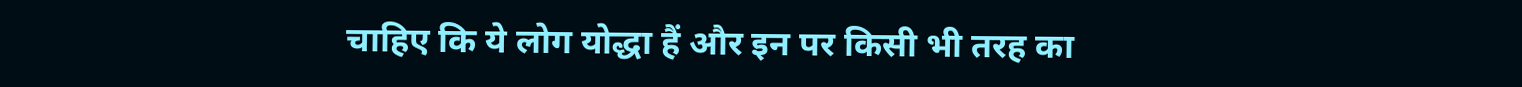चाहिए कि ये लोग योद्धा हैं और इन पर किसी भी तरह का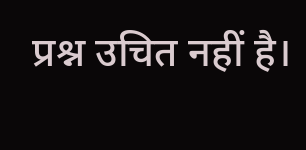प्रश्न उचित नहीं है।